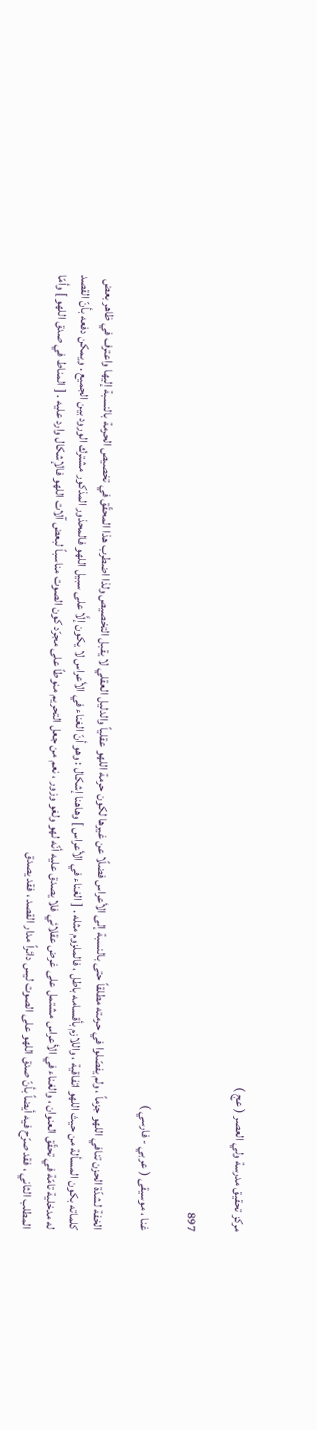مركز تحقيق مدرسة ولي العصر ( عج )

897

غنا ، موسيقى ( عربي - فارسي )

الخفة لشدّة الحزن تنافي اللهو جزماً ، ولم يفصّلوا في حرمته مطلقاً حتى بالنسبة إلى الأعراس فضلًا عن غيرها لكون حرمة اللهو عقلياً والدليل العقلي لا يقبل التخصيص ولذا اضطرب هذا المحقّق في تخصيص الحرمة بالنسبة إليها واعترف في ظاهر بعض كلماته بكون المسألة من حيث اللهو اتفاقية ، واللازم بأقسامه باطل ، فالملزوم مثله . [ الغناء في الأعراس ] وهاهنا إشكال : وهو أنّ الغناء في الأعراس لا يكون إلَّا على سبيل اللهو فالمحذور المذكور مشترك الورود بين الجميع . ويمكن دفعه بأنّ القصد له مدخلية تامّة في تحقّق العنوان ، والغناء في الأعراس مشتمل على غرض عقلائي فلا يصدق عليه أنّه لهو ولغو وزور ، نعم من جعل التحريم منوطاً على مجرّد كون الصوت مناسباً لبعض آلات اللهو فالإشكال وارد عليه . [ المناط في صدق اللهو ] وأمّا المطلب الثاني ، فقد صرّح فيه أيضاً بأنّ صدق اللهو على الصوت ليس دائراً مدار القصد ، فقد يصدق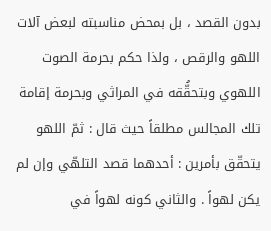بدون القصد ، بل بمحض مناسبته لبعض آلات اللهو والرقص ، ولذا حكم بحرمة الصوت اللهوي وبتحقُّقه في المراثي وبحرمة إقامة تلك المجالس مطلقاً حيث قال : ثمّ اللهو يتحقّق بأمرين : أحدهما قصد التلهّي وإن لم يكن لهواً . والثاني كونه لهواً في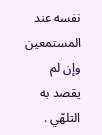نفسه عند المستمعين وإن لم يقصد به التلهّي .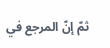ثمّ إنّ المرجع في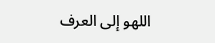اللهو إلى العرف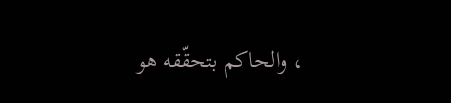، والحاكم بتحقّقه هو